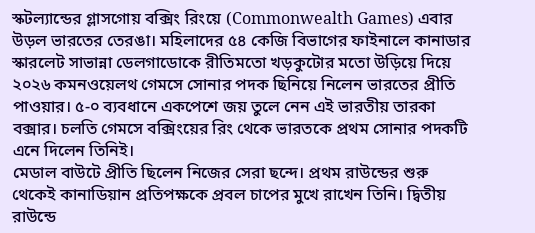স্কটল্যান্ডের গ্লাসগোয় বক্সিং রিংয়ে (Commonwealth Games) এবার উড়ল ভারতের তেরঙা। মহিলাদের ৫৪ কেজি বিভাগের ফাইনালে কানাডার স্কারলেট সাভান্না ডেলগাডোকে রীতিমতো খড়কুটোর মতো উড়িয়ে দিয়ে ২০২৬ কমনওয়েলথ গেমসে সোনার পদক ছিনিয়ে নিলেন ভারতের প্রীতি পাওয়ার। ৫-০ ব্যবধানে একপেশে জয় তুলে নেন এই ভারতীয় তারকা বক্সার। চলতি গেমসে বক্সিংয়ের রিং থেকে ভারতকে প্রথম সোনার পদকটি এনে দিলেন তিনিই।
মেডাল বাউটে প্রীতি ছিলেন নিজের সেরা ছন্দে। প্রথম রাউন্ডের শুরু থেকেই কানাডিয়ান প্রতিপক্ষকে প্রবল চাপের মুখে রাখেন তিনি। দ্বিতীয় রাউন্ডে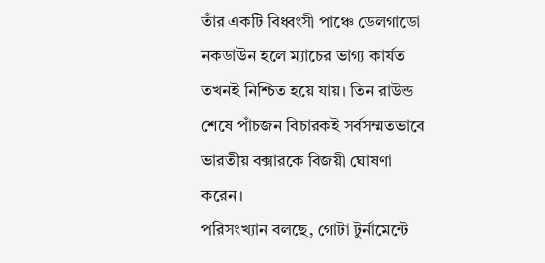তাঁর একটি বিধ্বংসী পাঞ্চে ডেলগাডো নকডাউন হলে ম্যাচের ভাগ্য কার্যত তখনই নিশ্চিত হয়ে যায়। তিন রাউন্ড শেষে পাঁচজন বিচারকই সর্বসম্মতভাবে ভারতীয় বক্সারকে বিজয়ী ঘোষণা করেন।
পরিসংখ্যান বলছে, গোটা টুর্নামেন্টে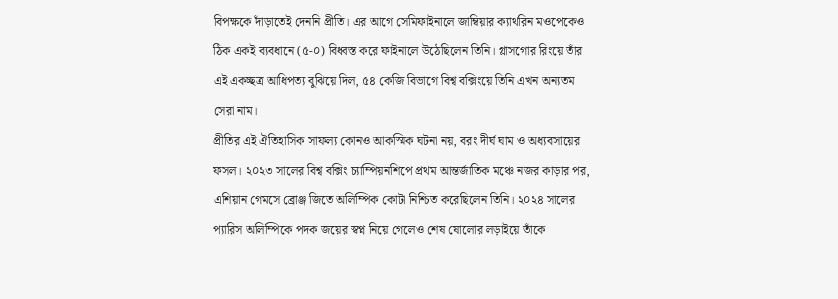বিপক্ষকে দাঁড়াতেই দেননি প্রীতি। এর আগে সেমিফাইনালে জাম্বিয়ার ক্যাথরিন মওপেকেও ঠিক একই ব্যবধানে (৫-০) বিধ্বস্ত করে ফাইনালে উঠেছিলেন তিনি। গ্লাসগোর রিংয়ে তাঁর এই একচ্ছত্র আধিপত্য বুঝিয়ে দিল, ৫৪ কেজি বিভাগে বিশ্ব বক্সিংয়ে তিনি এখন অন্যতম সেরা নাম।
প্রীতির এই ঐতিহাসিক সাফল্য কোনও আকস্মিক ঘটনা নয়, বরং দীর্ঘ ঘাম ও অধ্যবসায়ের ফসল। ২০২৩ সালের বিশ্ব বক্সিং চ্যাম্পিয়নশিপে প্রথম আন্তর্জাতিক মঞ্চে নজর কাড়ার পর, এশিয়ান গেমসে ব্রোঞ্জ জিতে অলিম্পিক কোটা নিশ্চিত করেছিলেন তিনি। ২০২৪ সালের প্যারিস অলিম্পিকে পদক জয়ের স্বপ্ন নিয়ে গেলেও শেষ ষোলোর লড়াইয়ে তাঁকে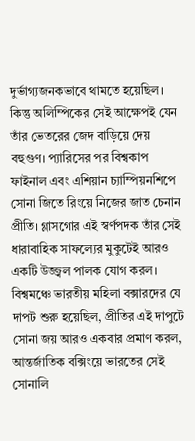দুর্ভাগ্যজনকভাবে থামতে হয়েছিল।
কিন্তু অলিম্পিকের সেই আক্ষেপই যেন তাঁর ভেতরের জেদ বাড়িয়ে দেয় বহুগুণ। প্যারিসের পর বিশ্বকাপ ফাইনাল এবং এশিয়ান চ্যাম্পিয়নশিপে সোনা জিতে রিংয়ে নিজের জাত চেনান প্রীতি। গ্লাসগোর এই স্বর্ণপদক তাঁর সেই ধারাবাহিক সাফল্যের মুকুটেই আরও একটি উজ্জ্বল পালক যোগ করল। বিশ্বমঞ্চে ভারতীয় মহিলা বক্সারদের যে দাপট শুরু হয়েছিল, প্রীতির এই দাপুটে সোনা জয় আরও একবার প্রমাণ করল, আন্তর্জাতিক বক্সিংয়ে ভারতের সেই সোনালি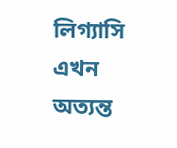লিগ্যাসি এখন অত্যন্ত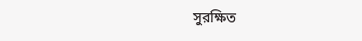সুরক্ষিত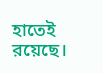হাতেই রয়েছে।